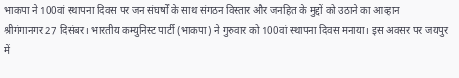भाकपा ने 100वां स्थापना दिवस पर जन संघर्षों के साथ संगठन विस्तार और जनहित के मुद्दों को उठाने का आव्हान
श्रीगंगानगर 27 दिसंबर। भारतीय कम्युनिस्ट पार्टी (भाकपा) ने गुरुवार को 100वां स्थापना दिवस मनाया। इस अवसर पर जयपुर में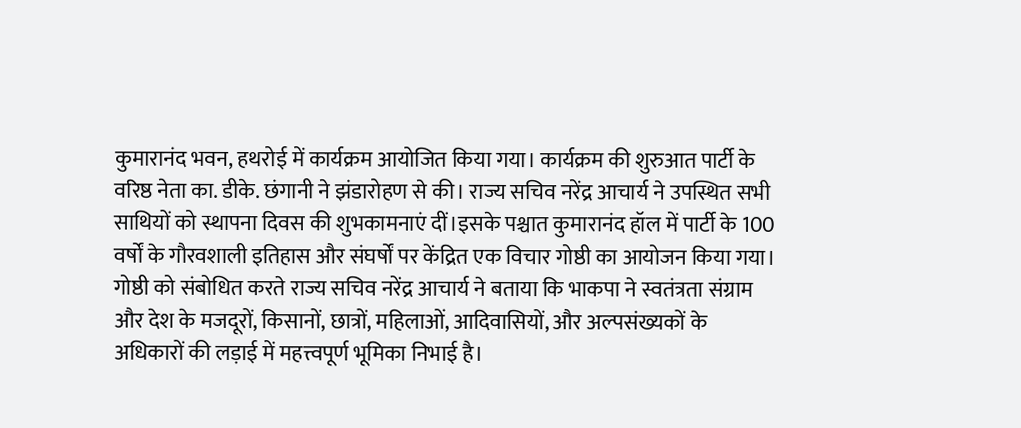कुमारानंद भवन, हथरोई में कार्यक्रम आयोजित किया गया। कार्यक्रम की शुरुआत पार्टी के वरिष्ठ नेता का. डीके. छंगानी ने झंडारोहण से की। राज्य सचिव नरेंद्र आचार्य ने उपस्थित सभी साथियों को स्थापना दिवस की शुभकामनाएं दीं।इसके पश्चात कुमारानंद हॉल में पार्टी के 100 वर्षों के गौरवशाली इतिहास और संघर्षों पर केंद्रित एक विचार गोष्ठी का आयोजन किया गया। गोष्ठी को संबोधित करते राज्य सचिव नरेंद्र आचार्य ने बताया कि भाकपा ने स्वतंत्रता संग्राम और देश के मजदूरों, किसानों, छात्रों, महिलाओं, आदिवासियों, और अल्पसंख्यकों के अधिकारों की लड़ाई में महत्त्वपूर्ण भूमिका निभाई है।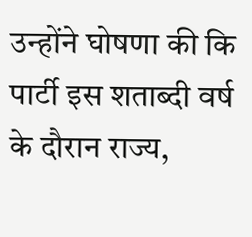उन्होंने घोषणा की कि पार्टी इस शताब्दी वर्ष के दौरान राज्य,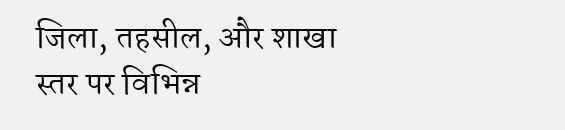जिला, तहसील, और शाखा स्तर पर विभिन्न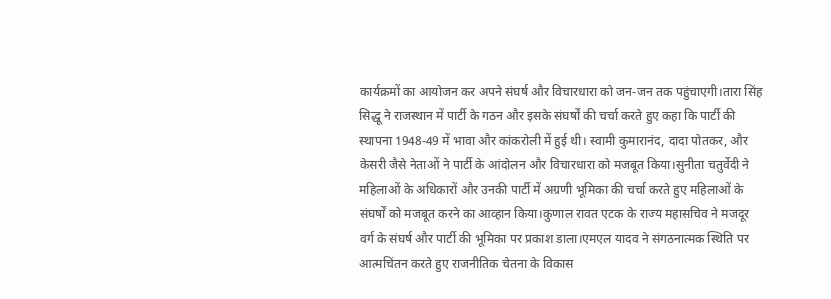कार्यक्रमों का आयोजन कर अपने संघर्ष और विचारधारा को जन-जन तक पहुंचाएगी।तारा सिंह सिद्धू ने राजस्थान में पार्टी के गठन और इसके संघर्षों की चर्चा करते हुए कहा कि पार्टी की स्थापना 1948-49 में भावा और कांकरोली में हुई थी। स्वामी कुमारानंद, दादा पोतकर, और केसरी जैसे नेताओं ने पार्टी के आंदोलन और विचारधारा को मजबूत किया।सुनीता चतुर्वेदी ने महिलाओं के अधिकारों और उनकी पार्टी में अग्रणी भूमिका की चर्चा करते हुए महिलाओं के संघर्षों को मजबूत करने का आव्हान किया।कुणाल रावत एटक के राज्य महासचिव ने मजदूर वर्ग के संघर्ष और पार्टी की भूमिका पर प्रकाश डाला।एमएल यादव ने संगठनात्मक स्थिति पर आत्मचिंतन करते हुए राजनीतिक चेतना के विकास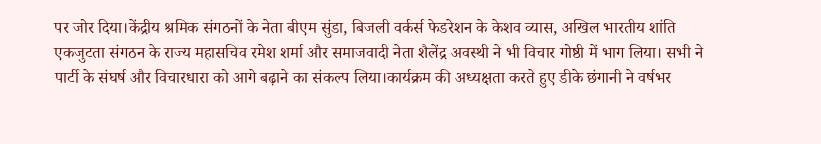पर जोर दिया।केंद्रीय श्रमिक संगठनों के नेता बीएम सुंडा, बिजली वर्कर्स फेडरेशन के केशव व्यास, अखिल भारतीय शांति एकजुटता संगठन के राज्य महासचिव रमेश शर्मा और समाजवादी नेता शैलेंद्र अवस्थी ने भी विचार गोष्ठी में भाग लिया। सभी ने पार्टी के संघर्ष और विचारधारा को आगे बढ़ाने का संकल्प लिया।कार्यक्रम की अध्यक्षता करते हुए डीके छंगानी ने वर्षभर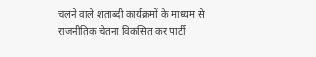चलने वाले शताब्दी कार्यक्रमों के माध्यम से राजनीतिक चेतना विकसित कर पार्टी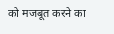को मजबूत करने का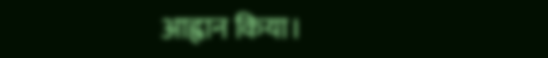आह्वान किया।